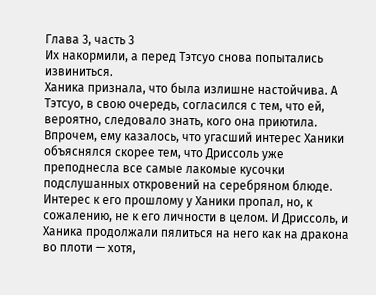Глава 3, часть 3
Их накормили, а перед Тэтсуо снова попытались извиниться.
Ханика признала, что была излишне настойчива. А Тэтсуо, в свою очередь, согласился с тем, что ей, вероятно, следовало знать, кого она приютила.
Впрочем, ему казалось, что угасший интерес Ханики объяснялся скорее тем, что Дриссоль уже преподнесла все самые лакомые кусочки подслушанных откровений на серебряном блюде. Интерес к его прошлому у Ханики пропал, но, к сожалению, не к его личности в целом. И Дриссоль, и Ханика продолжали пялиться на него как на дракона во плоти — хотя,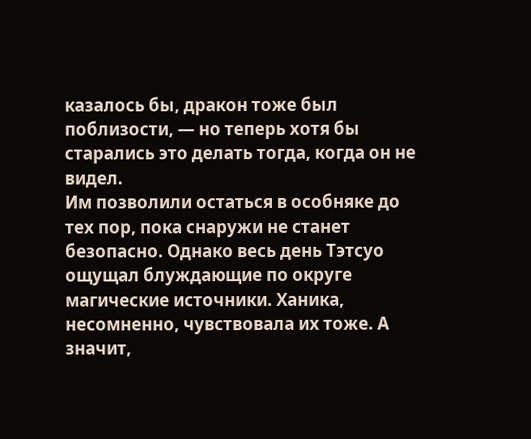казалось бы, дракон тоже был поблизости, — но теперь хотя бы старались это делать тогда, когда он не видел.
Им позволили остаться в особняке до тех пор, пока снаружи не станет безопасно. Однако весь день Тэтсуо ощущал блуждающие по округе магические источники. Ханика, несомненно, чувствовала их тоже. А значит,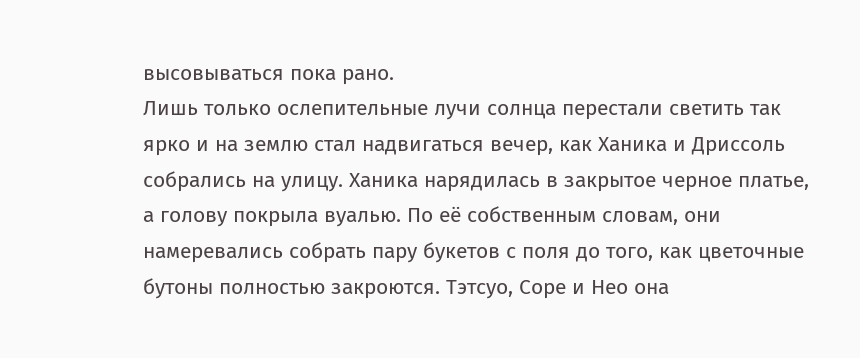высовываться пока рано.
Лишь только ослепительные лучи солнца перестали светить так ярко и на землю стал надвигаться вечер, как Ханика и Дриссоль собрались на улицу. Ханика нарядилась в закрытое черное платье, а голову покрыла вуалью. По её собственным словам, они намеревались собрать пару букетов с поля до того, как цветочные бутоны полностью закроются. Тэтсуо, Соре и Нео она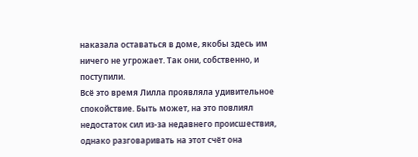наказала оставаться в доме, якобы здесь им ничего не угрожает. Так они, собственно, и поступили.
Всё это время Лилла проявляла удивительное спокойствие. Быть может, на это повлиял недостаток сил из-за недавнего происшествия, однако разговаривать на этот счёт она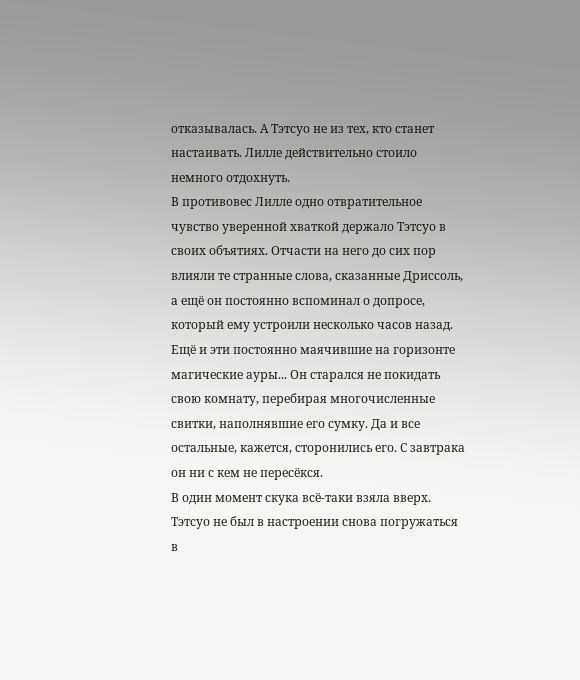отказывалась. А Тэтсуо не из тех, кто станет настаивать. Лилле действительно стоило немного отдохнуть.
В противовес Лилле одно отвратительное чувство уверенной хваткой держало Тэтсуо в своих объятиях. Отчасти на него до сих пор влияли те странные слова, сказанные Дриссоль, а ещё он постоянно вспоминал о допросе, который ему устроили несколько часов назад. Ещё и эти постоянно маячившие на горизонте магические ауры... Он старался не покидать свою комнату, перебирая многочисленные свитки, наполнявшие его сумку. Да и все остальные, кажется, сторонились его. С завтрака он ни с кем не пересёкся.
В один момент скука всё-таки взяла вверх. Тэтсуо не был в настроении снова погружаться в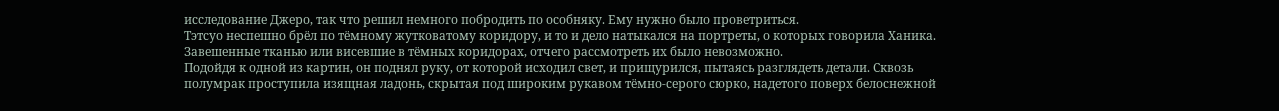исследование Джеро, так что решил немного побродить по особняку. Ему нужно было проветриться.
Тэтсуо неспешно брёл по тёмному жутковатому коридору, и то и дело натыкался на портреты, о которых говорила Ханика. Завешенные тканью или висевшие в тёмных коридорах, отчего рассмотреть их было невозможно.
Подойдя к одной из картин, он поднял руку, от которой исходил свет, и прищурился, пытаясь разглядеть детали. Сквозь полумрак проступила изящная ладонь, скрытая под широким рукавом тёмно-серого сюрко, надетого поверх белоснежной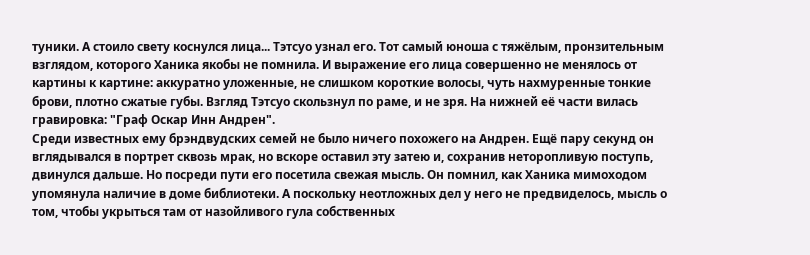туники. А стоило свету коснулся лица... Тэтсуо узнал его. Тот самый юноша с тяжёлым, пронзительным взглядом, которого Ханика якобы не помнила. И выражение его лица совершенно не менялось от картины к картине: аккуратно уложенные, не слишком короткие волосы, чуть нахмуренные тонкие брови, плотно сжатые губы. Взгляд Тэтсуо скользнул по раме, и не зря. На нижней её части вилась гравировка: "Граф Оскар Инн Андрен".
Среди известных ему брэндвудских семей не было ничего похожего на Андрен. Ещё пару секунд он вглядывался в портрет сквозь мрак, но вскоре оставил эту затею и, сохранив неторопливую поступь, двинулся дальше. Но посреди пути его посетила свежая мысль. Он помнил, как Ханика мимоходом упомянула наличие в доме библиотеки. А поскольку неотложных дел у него не предвиделось, мысль о том, чтобы укрыться там от назойливого гула собственных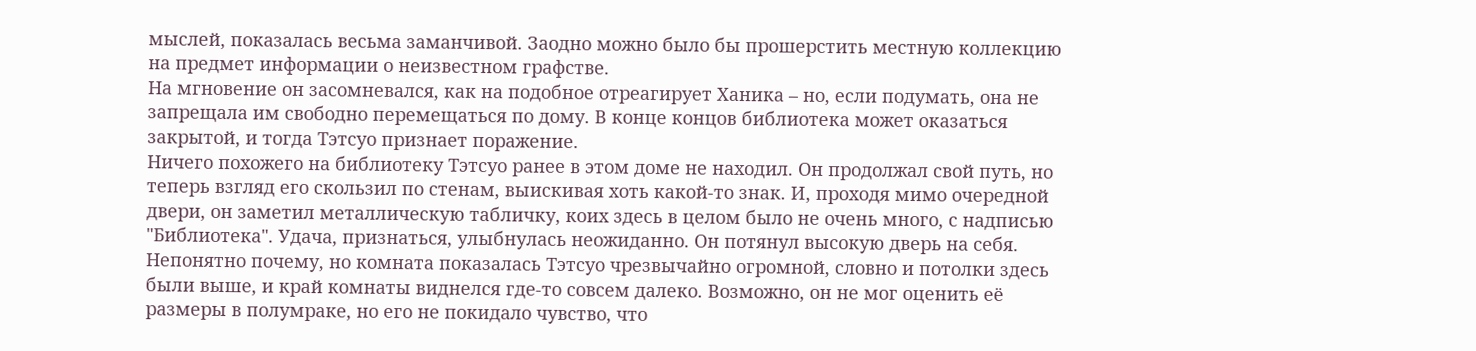мыслей, показалась весьма заманчивой. Заодно можно было бы прошерстить местную коллекцию на предмет информации о неизвестном графстве.
На мгновение он засомневался, как на подобное отреагирует Ханика – но, если подумать, она не запрещала им свободно перемещаться по дому. В конце концов библиотека может оказаться закрытой, и тогда Тэтсуо признает поражение.
Ничего похожего на библиотеку Тэтсуо ранее в этом доме не находил. Он продолжал свой путь, но теперь взгляд его скользил по стенам, выискивая хоть какой-то знак. И, проходя мимо очередной двери, он заметил металлическую табличку, коих здесь в целом было не очень много, с надписью "Библиотека". Удача, признаться, улыбнулась неожиданно. Он потянул высокую дверь на себя.
Непонятно почему, но комната показалась Тэтсуо чрезвычайно огромной, словно и потолки здесь были выше, и край комнаты виднелся где-то совсем далеко. Возможно, он не мог оценить её размеры в полумраке, но его не покидало чувство, что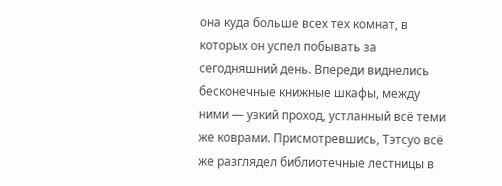она куда больше всех тех комнат, в которых он успел побывать за сегодняшний день. Впереди виднелись бесконечные книжные шкафы, между ними — узкий проход, устланный всё теми же коврами. Присмотревшись, Тэтсуо всё же разглядел библиотечные лестницы в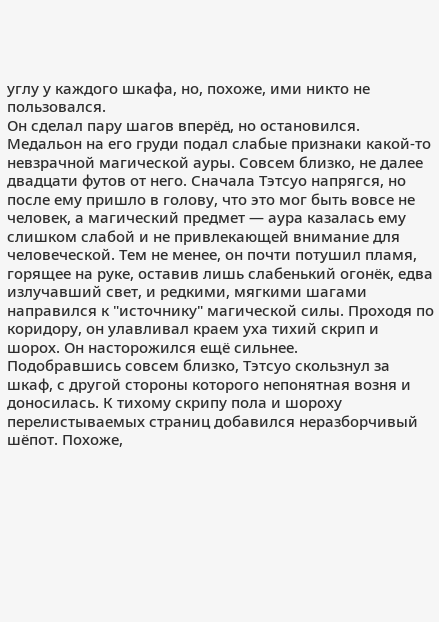углу у каждого шкафа, но, похоже, ими никто не пользовался.
Он сделал пару шагов вперёд, но остановился. Медальон на его груди подал слабые признаки какой-то невзрачной магической ауры. Совсем близко, не далее двадцати футов от него. Сначала Тэтсуо напрягся, но после ему пришло в голову, что это мог быть вовсе не человек, а магический предмет — аура казалась ему слишком слабой и не привлекающей внимание для человеческой. Тем не менее, он почти потушил пламя, горящее на руке, оставив лишь слабенький огонёк, едва излучавший свет, и редкими, мягкими шагами направился к "источнику" магической силы. Проходя по коридору, он улавливал краем уха тихий скрип и шорох. Он насторожился ещё сильнее.
Подобравшись совсем близко, Тэтсуо скользнул за шкаф, с другой стороны которого непонятная возня и доносилась. К тихому скрипу пола и шороху перелистываемых страниц добавился неразборчивый шёпот. Похоже,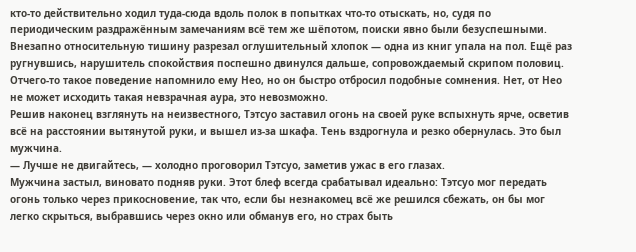кто-то действительно ходил туда-сюда вдоль полок в попытках что-то отыскать, но, судя по периодическим раздражённым замечаниям всё тем же шёпотом, поиски явно были безуспешными. Внезапно относительную тишину разрезал оглушительный хлопок — одна из книг упала на пол. Ещё раз ругнувшись, нарушитель спокойствия поспешно двинулся дальше, сопровождаемый скрипом половиц.
Отчего-то такое поведение напомнило ему Нео, но он быстро отбросил подобные сомнения. Нет, от Нео не может исходить такая невзрачная аура, это невозможно.
Решив наконец взглянуть на неизвестного, Тэтсуо заставил огонь на своей руке вспыхнуть ярче, осветив всё на расстоянии вытянутой руки, и вышел из-за шкафа. Тень вздрогнула и резко обернулась. Это был мужчина.
— Лучше не двигайтесь, — холодно проговорил Тэтсуо, заметив ужас в его глазах.
Мужчина застыл, виновато подняв руки. Этот блеф всегда срабатывал идеально: Тэтсуо мог передать огонь только через прикосновение, так что, если бы незнакомец всё же решился сбежать, он бы мог легко скрыться, выбравшись через окно или обманув его, но страх быть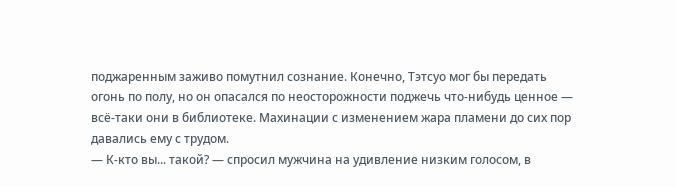поджаренным заживо помутнил сознание. Конечно, Тэтсуо мог бы передать огонь по полу, но он опасался по неосторожности поджечь что-нибудь ценное — всё-таки они в библиотеке. Махинации с изменением жара пламени до сих пор давались ему с трудом.
— К-кто вы... такой? — спросил мужчина на удивление низким голосом, в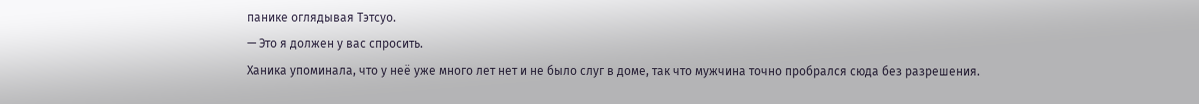панике оглядывая Тэтсуо.
— Это я должен у вас спросить.
Ханика упоминала, что у неё уже много лет нет и не было слуг в доме, так что мужчина точно пробрался сюда без разрешения.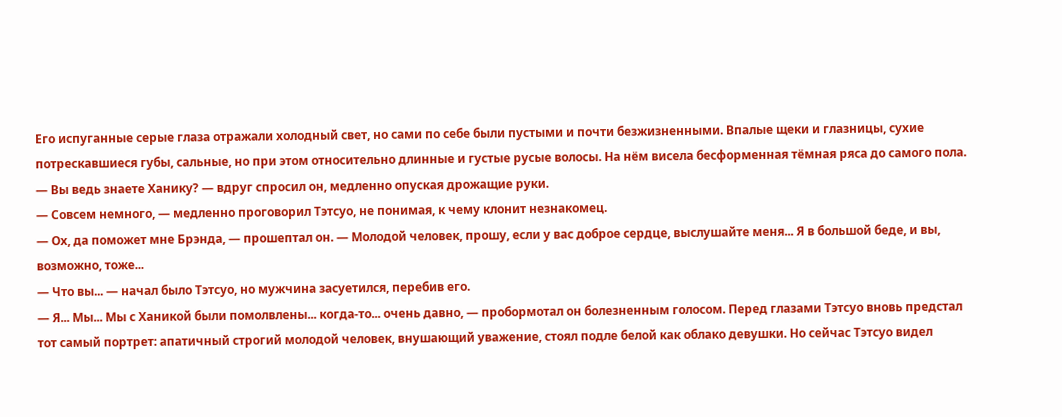Его испуганные серые глаза отражали холодный свет, но сами по себе были пустыми и почти безжизненными. Впалые щеки и глазницы, сухие потрескавшиеся губы, сальные, но при этом относительно длинные и густые русые волосы. На нём висела бесформенная тёмная ряса до самого пола.
— Вы ведь знаете Ханику? — вдруг спросил он, медленно опуская дрожащие руки.
— Совсем немного, — медленно проговорил Тэтсуо, не понимая, к чему клонит незнакомец.
— Ох, да поможет мне Брэнда, — прошептал он. — Молодой человек, прошу, если у вас доброе сердце, выслушайте меня... Я в большой беде, и вы, возможно, тоже...
— Что вы... — начал было Тэтсуо, но мужчина засуетился, перебив его.
— Я... Мы... Мы с Ханикой были помолвлены... когда-то... очень давно, — пробормотал он болезненным голосом. Перед глазами Тэтсуо вновь предстал тот самый портрет: апатичный строгий молодой человек, внушающий уважение, стоял подле белой как облако девушки. Но сейчас Тэтсуо видел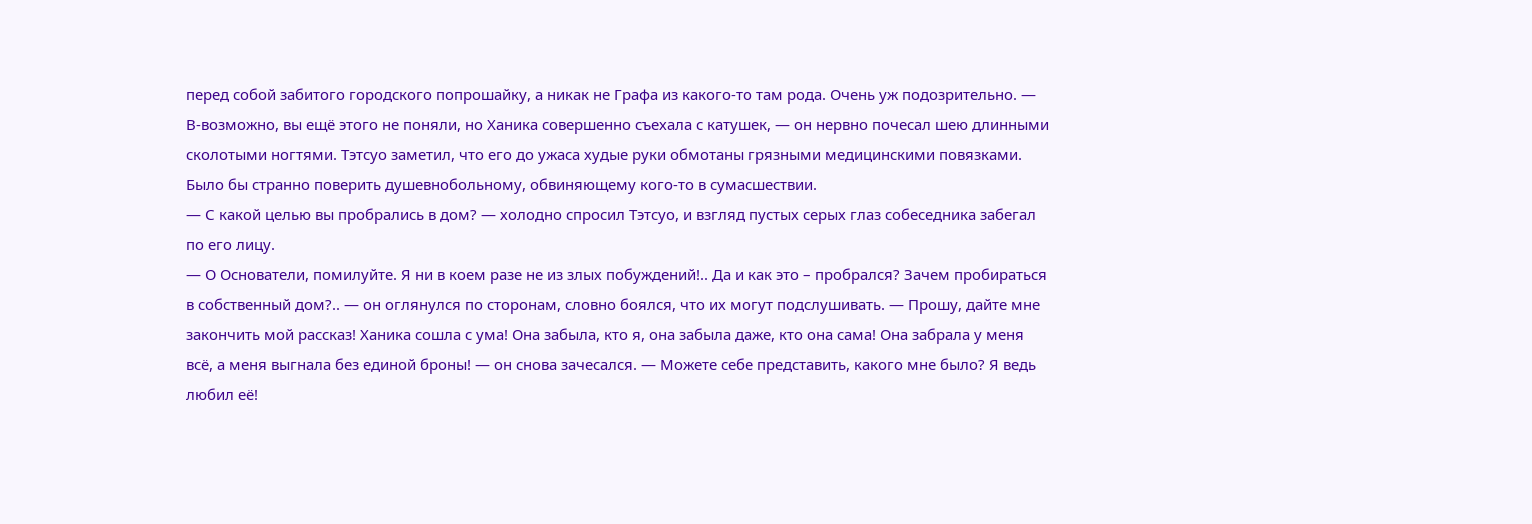перед собой забитого городского попрошайку, а никак не Графа из какого-то там рода. Очень уж подозрительно. — В-возможно, вы ещё этого не поняли, но Ханика совершенно съехала с катушек, — он нервно почесал шею длинными сколотыми ногтями. Тэтсуо заметил, что его до ужаса худые руки обмотаны грязными медицинскими повязками.
Было бы странно поверить душевнобольному, обвиняющему кого-то в сумасшествии.
— С какой целью вы пробрались в дом? — холодно спросил Тэтсуо, и взгляд пустых серых глаз собеседника забегал по его лицу.
— О Основатели, помилуйте. Я ни в коем разе не из злых побуждений!.. Да и как это – пробрался? Зачем пробираться в собственный дом?.. — он оглянулся по сторонам, словно боялся, что их могут подслушивать. — Прошу, дайте мне закончить мой рассказ! Ханика сошла с ума! Она забыла, кто я, она забыла даже, кто она сама! Она забрала у меня всё, а меня выгнала без единой броны! — он снова зачесался. — Можете себе представить, какого мне было? Я ведь любил её!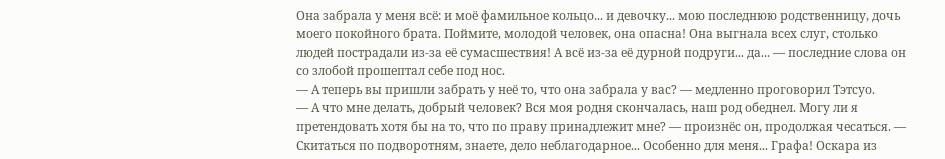Она забрала у меня всё: и моё фамильное кольцо... и девочку... мою последнюю родственницу, дочь моего покойного брата. Поймите, молодой человек, она опасна! Она выгнала всех слуг, столько людей пострадали из-за её сумасшествия! А всё из-за её дурной подруги... да... — последние слова он со злобой прошептал себе под нос.
— А теперь вы пришли забрать у неё то, что она забрала у вас? — медленно проговорил Тэтсуо.
— А что мне делать, добрый человек? Вся моя родня скончалась, наш род обеднел. Могу ли я претендовать хотя бы на то, что по праву принадлежит мне? — произнёс он, продолжая чесаться. — Скитаться по подворотням, знаете, дело неблагодарное... Особенно для меня... Графа! Оскара из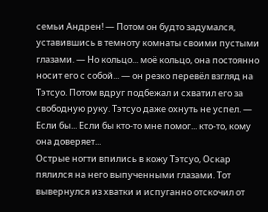семьи Андрен! — Потом он будто задумался, уставившись в темноту комнаты своими пустыми глазами. — Но кольцо... моё кольцо, она постоянно носит его с собой... — он резко перевёл взгляд на Тэтсуо. Потом вдруг подбежал и схватил его за свободную руку. Тэтсуо даже охнуть не успел. — Если бы... Если бы кто-то мне помог... кто-то, кому она доверяет...
Острые ногти впились в кожу Тэтсуо, Оскар пялился на него выпученными глазами. Тот вывернулся из хватки и испуганно отскочил от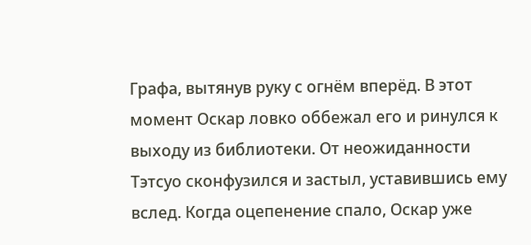Графа, вытянув руку с огнём вперёд. В этот момент Оскар ловко оббежал его и ринулся к выходу из библиотеки. От неожиданности Тэтсуо сконфузился и застыл, уставившись ему вслед. Когда оцепенение спало, Оскар уже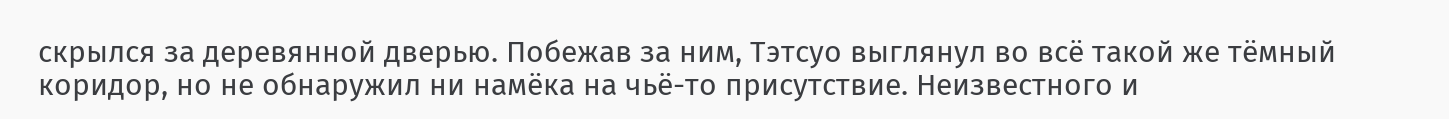скрылся за деревянной дверью. Побежав за ним, Тэтсуо выглянул во всё такой же тёмный коридор, но не обнаружил ни намёка на чьё-то присутствие. Неизвестного и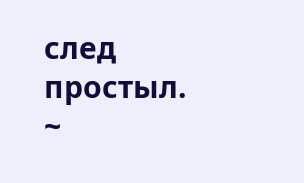след простыл.
~